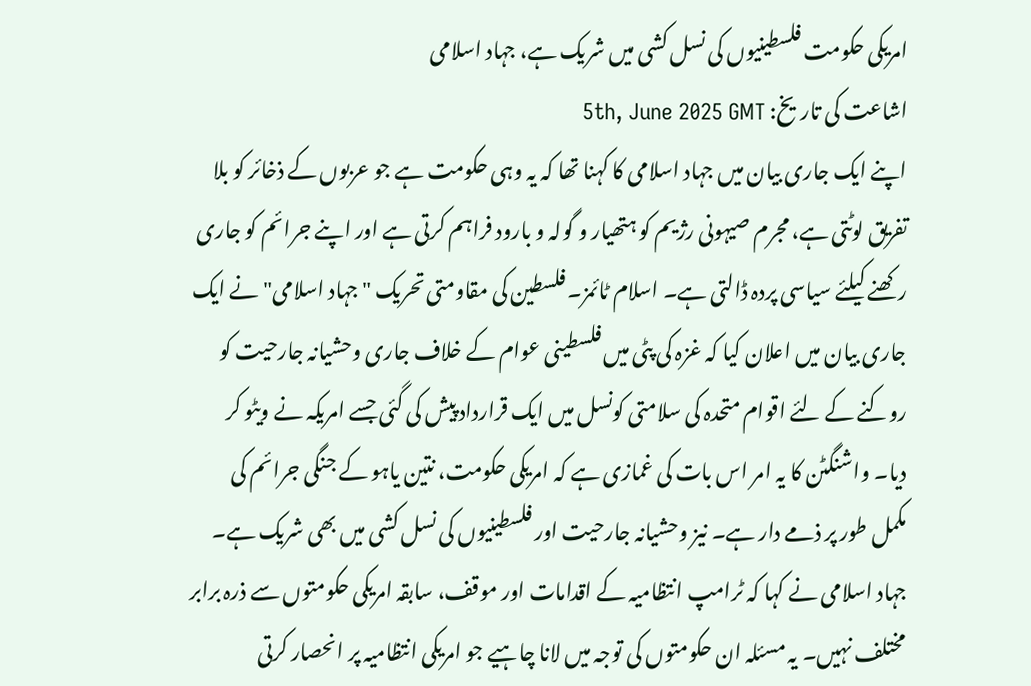امریکی حکومت فلسطینیوں کی نسل کشی میں شریک ہے، جہاد اسلامی
اشاعت کی تاریخ: 5th, June 2025 GMT
اپنے ایک جاری بیان میں جہاد اسلامی کا کہنا تھا کہ یہ وہی حکومت ہے جو عربوں کے ذخائر کو بلا تفریق لوٹتی ہے، مجرم صیہونی رژیم کو ہتھیار و گولہ و بارود فراہم کرتی ہے اور اپنے جرائم کو جاری رکھنے کیلئے سیاسی پردہ ڈالتی ہے۔ اسلام ٹائمز۔ فلسطین کی مقاومتی تحریک "جہاد اسلامی" نے ایک جاری بیان میں اعلان کیا کہ غزہ کی پٹی میں فلسطینی عوام کے خلاف جاری وحشیانہ جارحیت کو روکنے کے لئے اقوام متحدہ کی سلامتی کونسل میں ایک قرارداد پیش کی گئی جسے امریکہ نے ویٹو کر دیا۔ واشنگٹن کا یہ امر اس بات کی غمازی ہے کہ امریکی حکومت، نتین یاہو کے جنگی جرائم کی مکمل طور پر ذمے دار ہے۔ نیز وحشیانہ جارحیت اور فلسطینیوں کی نسل کشی میں بھی شریک ہے۔ جہاد اسلامی نے کہا کہ ٹرامپ انتظامیہ کے اقدامات اور موقف، سابقہ امریکی حکومتوں سے ذرہ برابر مختلف نہیں۔ یہ مسئلہ ان حکومتوں کی توجہ میں لانا چاہیے جو امریکی انتظامیہ پر انحصار کرتی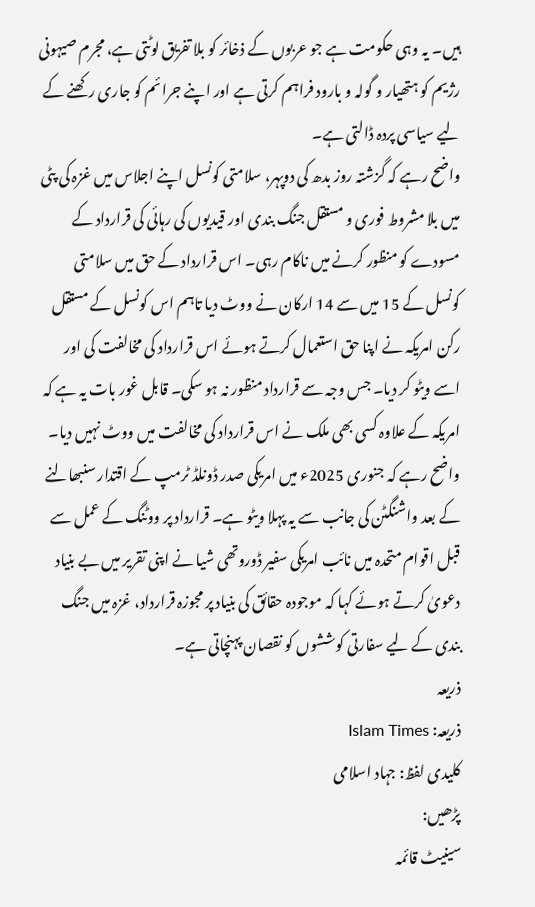ہیں۔ یہ وہی حکومت ہے جو عربوں کے ذخائر کو بلا تفریق لوٹتی ہے، مجرم صیہونی رژیم کو ہتھیار و گولہ و بارود فراہم کرتی ہے اور اپنے جرائم کو جاری رکھنے کے لیے سیاسی پردہ ڈالتی ہے۔
واضح رہے کہ گزشتہ روز بدھ کی دوپہر، سلامتی کونسل اپنے اجلاس میں غزہ کی پٹی میں بلا مشروط فوری و مستقل جنگ بندی اور قیدیوں کی رہائی کی قرارداد کے مسودے کو منظور کرنے میں ناکام رہی۔ اس قرارداد کے حق میں سلامتی کونسل کے 15 میں سے 14 ارکان نے ووٹ دیا تاہم اس کونسل کے مستقل رکن امریکہ نے اپنا حق استعمال کرتے ہوئے اس قرارداد کی مخالفت کی اور اسے ویٹو کر دیا۔ جس وجہ سے قرارداد منظور نہ ہو سکی۔ قابل غور بات یہ ہے کہ امریکہ کے علاوہ کسی بھی ملک نے اس قرارداد کی مخالفت میں ووٹ نہیں دیا۔ واضح رہے کہ جنوری 2025ء میں امریکی صدر ڈونلڈ ٹرمپ کے اقتدار سنبھالنے کے بعد واشنگٹن کی جانب سے یہ پہلا ویٹو ہے۔ قرارداد پر ووٹنگ کے عمل سے قبل اقوام متحدہ میں نائب امریکی سفیر ڈوروتھی شیا نے اپنی تقریر میں بے بنیاد دعویٰ کرتے ہوئے کہا کہ موجودہ حقائق کی بنیاد پر مجوزہ قرارداد، غزہ میں جنگ بندی کے لیے سفارتی کوششوں کو نقصان پہنچاتی ہے۔
ذریعہ
ذریعہ: Islam Times
کلیدی لفظ: جہاد اسلامی
پڑھیں:
سینیٹ قائمہ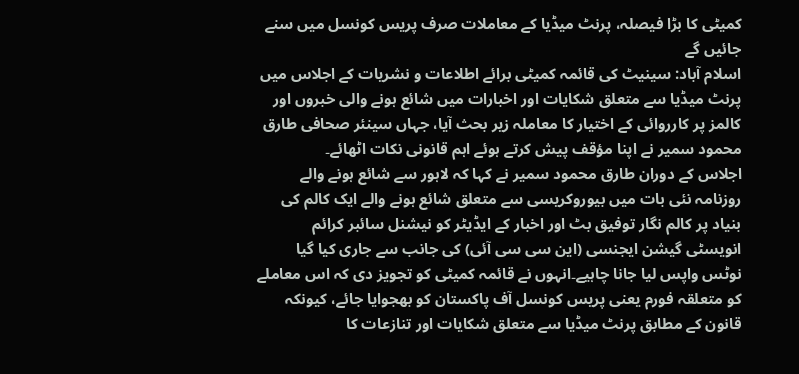کمیٹی کا بڑا فیصلہ، پرنٹ میڈیا کے معاملات صرف پریس کونسل میں سنے جائیں گے
اسلام آباد: سینیٹ کی قائمہ کمیٹی برائے اطلاعات و نشریات کے اجلاس میں پرنٹ میڈیا سے متعلق شکایات اور اخبارات میں شائع ہونے والی خبروں اور کالمز پر کارروائی کے اختیار کا معاملہ زیر بحث آیا، جہاں سینئر صحافی طارق محمود سمیر نے اپنا مؤقف پیش کرتے ہوئے اہم قانونی نکات اٹھائے۔
اجلاس کے دوران طارق محمود سمیر نے کہا کہ لاہور سے شائع ہونے والے روزنامہ نئی بات میں بیوروکریسی سے متعلق شائع ہونے والے ایک کالم کی بنیاد پر کالم نگار توفیق بٹ اور اخبار کے ایڈیٹر کو نیشنل سائبر کرائم انویسٹی گیشن ایجنسی (این سی سی آئی) کی جانب سے جاری کیا گیا نوٹس واپس لیا جانا چاہیے۔انہوں نے قائمہ کمیٹی کو تجویز دی کہ اس معاملے کو متعلقہ فورم یعنی پریس کونسل آف پاکستان کو بھجوایا جائے، کیونکہ قانون کے مطابق پرنٹ میڈیا سے متعلق شکایات اور تنازعات کا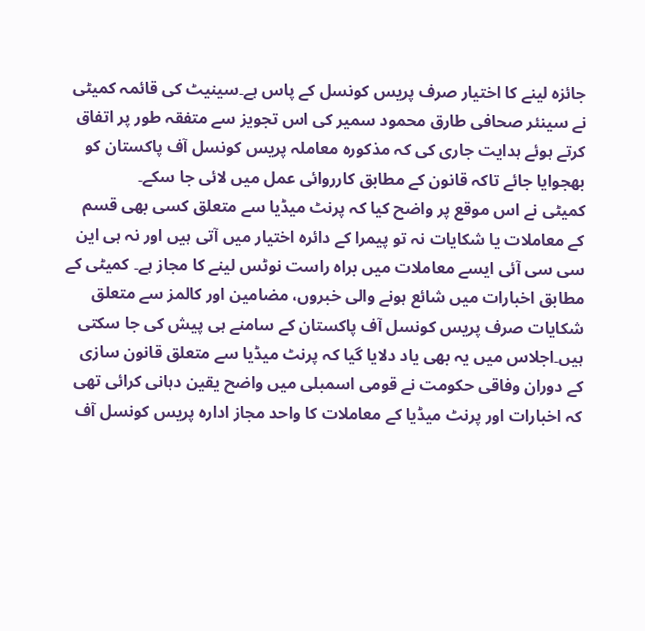جائزہ لینے کا اختیار صرف پریس کونسل کے پاس ہے۔سینیٹ کی قائمہ کمیٹی نے سینئر صحافی طارق محمود سمیر کی اس تجویز سے متفقہ طور پر اتفاق کرتے ہوئے ہدایت جاری کی کہ مذکورہ معاملہ پریس کونسل آف پاکستان کو بھجوایا جائے تاکہ قانون کے مطابق کارروائی عمل میں لائی جا سکے۔
کمیٹی نے اس موقع پر واضح کیا کہ پرنٹ میڈیا سے متعلق کسی بھی قسم کے معاملات یا شکایات نہ تو پیمرا کے دائرہ اختیار میں آتی ہیں اور نہ ہی این سی سی آئی ایسے معاملات میں براہ راست نوٹس لینے کا مجاز ہے۔ کمیٹی کے مطابق اخبارات میں شائع ہونے والی خبروں، مضامین اور کالمز سے متعلق شکایات صرف پریس کونسل آف پاکستان کے سامنے ہی پیش کی جا سکتی ہیں۔اجلاس میں یہ بھی یاد دلایا گیا کہ پرنٹ میڈیا سے متعلق قانون سازی کے دوران وفاقی حکومت نے قومی اسمبلی میں واضح یقین دہانی کرائی تھی کہ اخبارات اور پرنٹ میڈیا کے معاملات کا واحد مجاز ادارہ پریس کونسل آف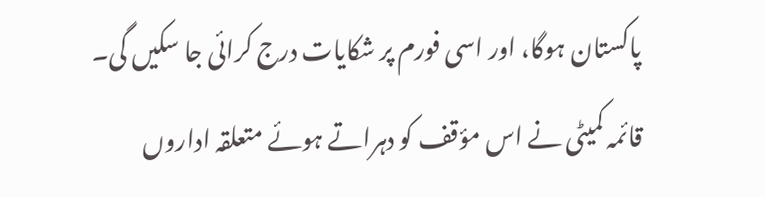پاکستان ہوگا، اور اسی فورم پر شکایات درج کرائی جا سکیں گی۔
قائمہ کمیٹی نے اس مؤقف کو دہراتے ہوئے متعلقہ اداروں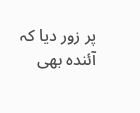پر زور دیا کہ آئندہ بھی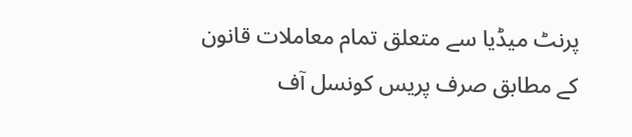پرنٹ میڈیا سے متعلق تمام معاملات قانون کے مطابق صرف پریس کونسل آف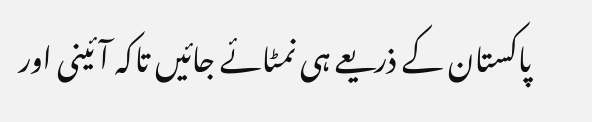پاکستان کے ذریعے ہی نمٹائے جائیں تاکہ آئینی اور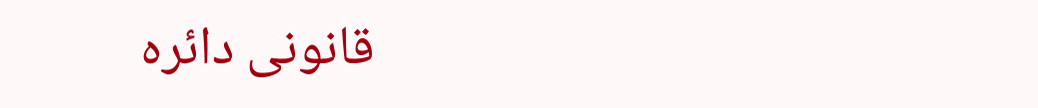قانونی دائرہ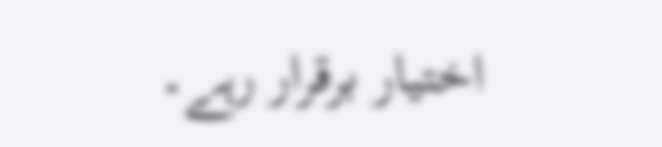اختیار برقرار رہے۔